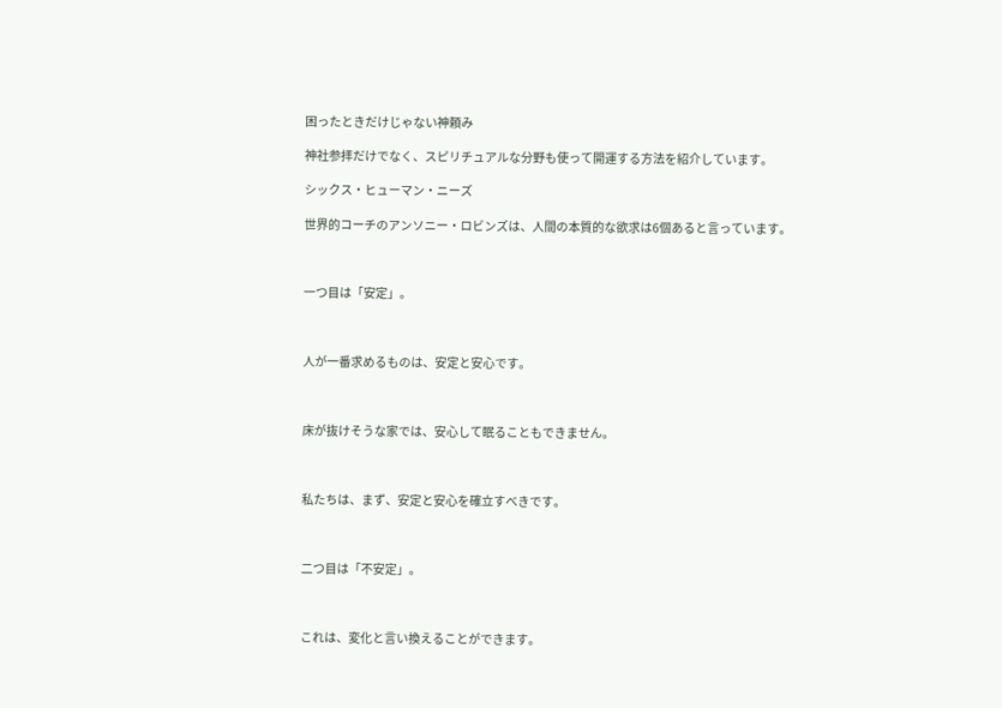困ったときだけじゃない神頼み

神社参拝だけでなく、スピリチュアルな分野も使って開運する方法を紹介しています。

シックス・ヒューマン・ニーズ

世界的コーチのアンソニー・ロビンズは、人間の本質的な欲求は6個あると言っています。



一つ目は「安定」。



人が一番求めるものは、安定と安心です。



床が抜けそうな家では、安心して眠ることもできません。



私たちは、まず、安定と安心を確立すべきです。



二つ目は「不安定」。



これは、変化と言い換えることができます。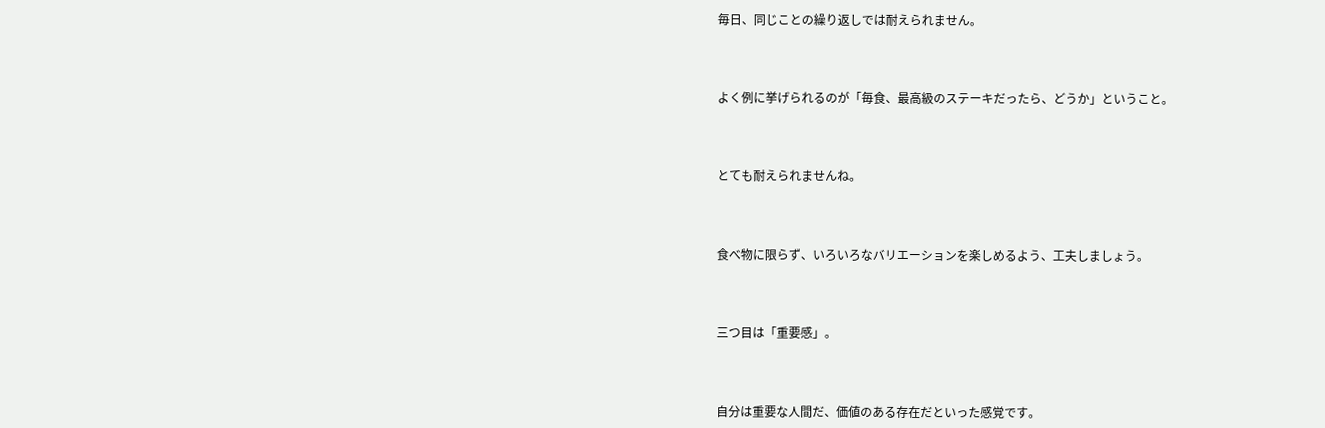毎日、同じことの繰り返しでは耐えられません。



よく例に挙げられるのが「毎食、最高級のステーキだったら、どうか」ということ。



とても耐えられませんね。



食べ物に限らず、いろいろなバリエーションを楽しめるよう、工夫しましょう。



三つ目は「重要感」。



自分は重要な人間だ、価値のある存在だといった感覚です。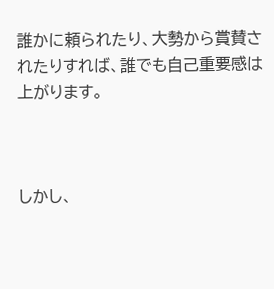誰かに頼られたり、大勢から賞賛されたりすれば、誰でも自己重要感は上がります。



しかし、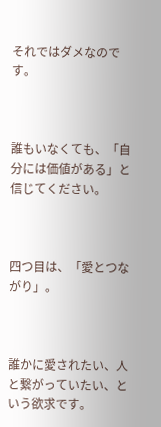それではダメなのです。



誰もいなくても、「自分には価値がある」と信じてください。



四つ目は、「愛とつながり」。



誰かに愛されたい、人と繋がっていたい、という欲求です。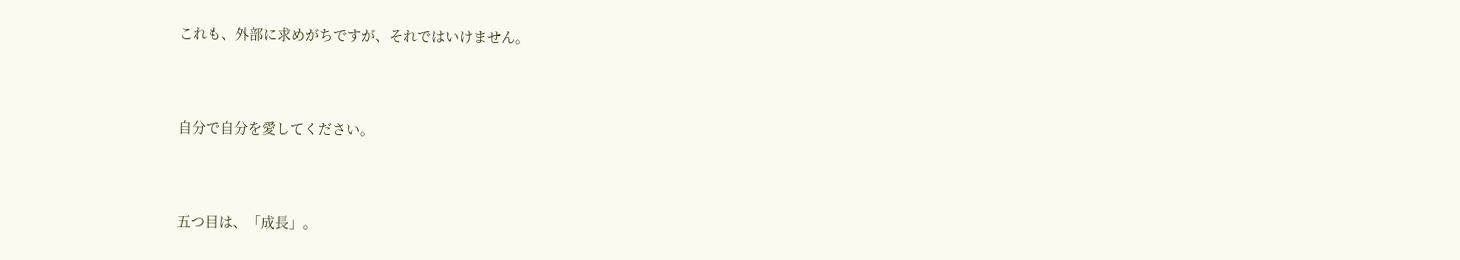これも、外部に求めがちですが、それではいけません。



自分で自分を愛してください。



五つ目は、「成長」。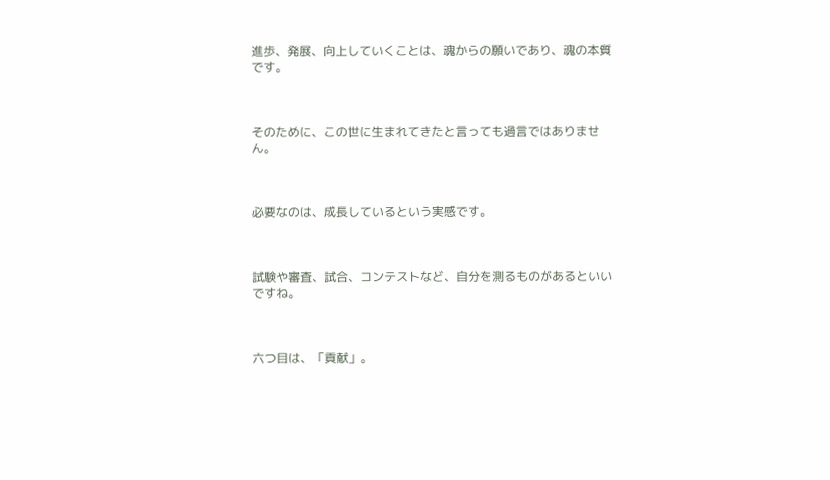進歩、発展、向上していくことは、魂からの願いであり、魂の本質です。



そのために、この世に生まれてきたと言っても過言ではありません。



必要なのは、成長しているという実感です。



試験や審査、試合、コンテストなど、自分を測るものがあるといいですね。



六つ目は、「貢献」。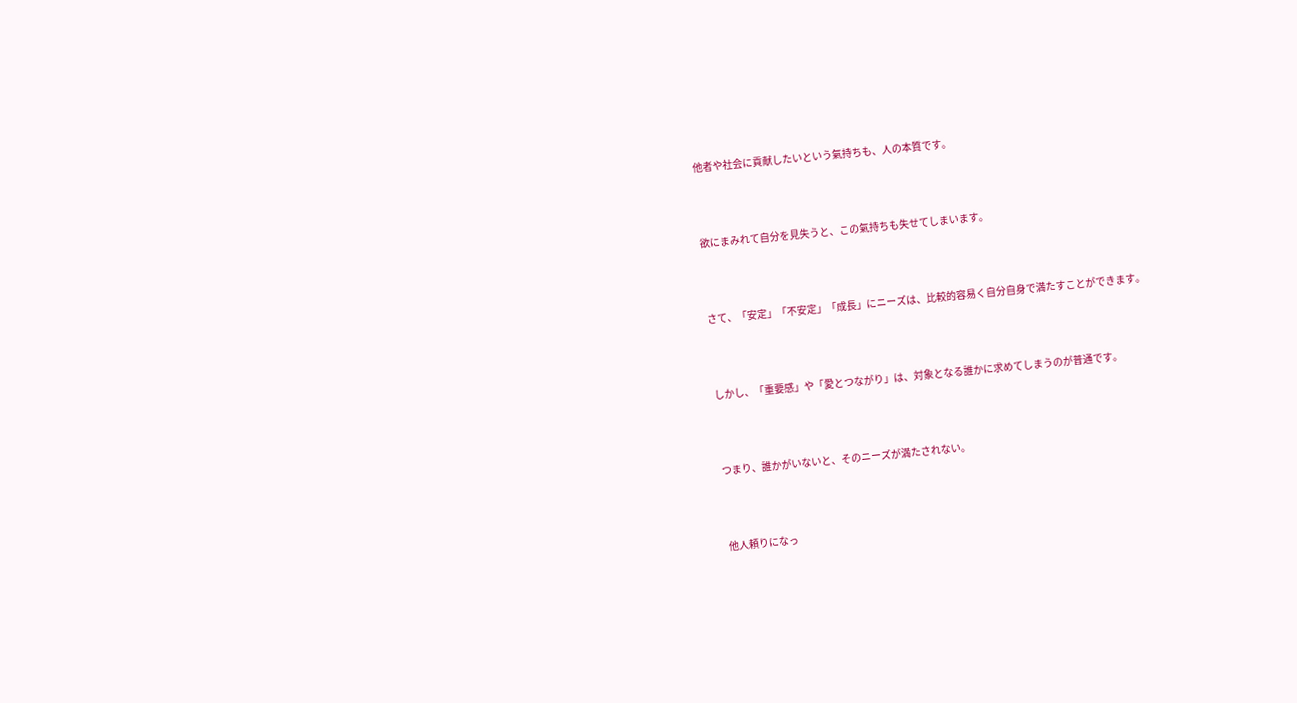他者や社会に貢献したいという氣持ちも、人の本質です。



欲にまみれて自分を見失うと、この氣持ちも失せてしまいます。



さて、「安定」「不安定」「成長」にニーズは、比較的容易く自分自身で満たすことができます。



しかし、「重要感」や「愛とつながり」は、対象となる誰かに求めてしまうのが普通です。



つまり、誰かがいないと、そのニーズが満たされない。



他人頼りになっ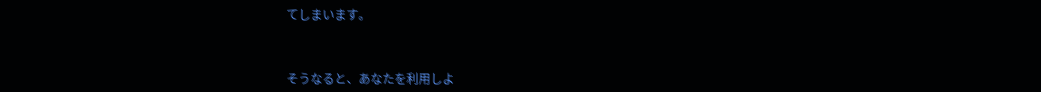てしまいます。



そうなると、あなたを利用しよ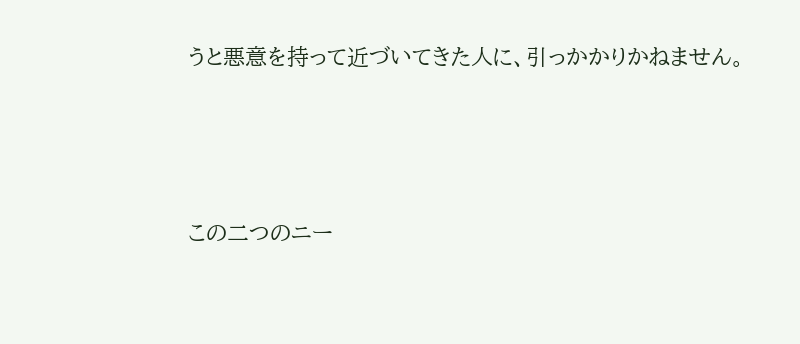うと悪意を持って近づいてきた人に、引っかかりかねません。



この二つのニー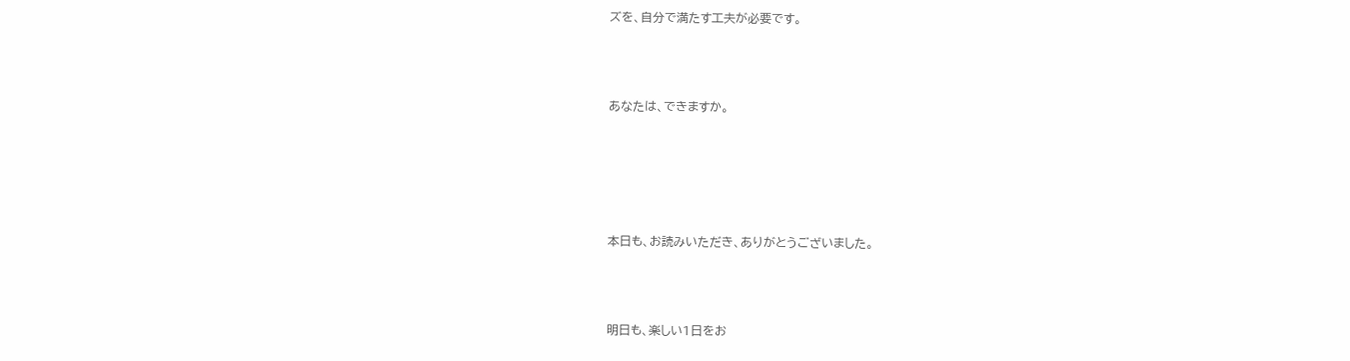ズを、自分で満たす工夫が必要です。



あなたは、できますか。





本日も、お読みいただき、ありがとうございました。



明日も、楽しい1日をお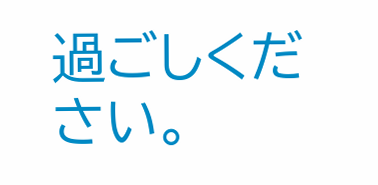過ごしください。